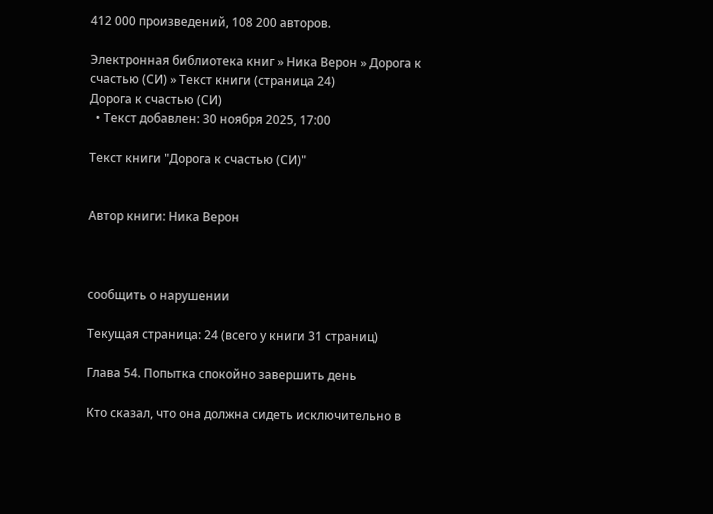412 000 произведений, 108 200 авторов.

Электронная библиотека книг » Ника Верон » Дорога к счастью (СИ) » Текст книги (страница 24)
Дорога к счастью (СИ)
  • Текст добавлен: 30 ноября 2025, 17:00

Текст книги "Дорога к счастью (СИ)"


Автор книги: Ника Верон



сообщить о нарушении

Текущая страница: 24 (всего у книги 31 страниц)

Глава 54. Попытка спокойно завершить день

Кто сказал, что она должна сидеть исключительно в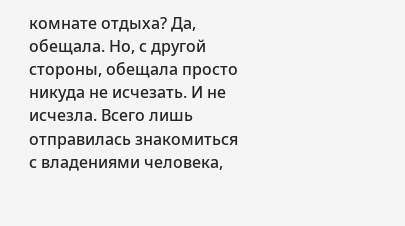комнате отдыха? Да, обещала. Но, с другой стороны, обещала просто никуда не исчезать. И не исчезла. Всего лишь отправилась знакомиться с владениями человека,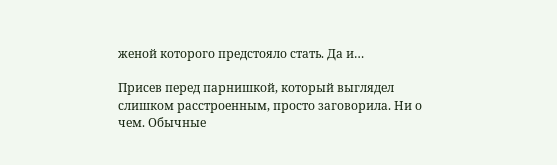женой которого предстояло стать. Да и…

Присев перед парнишкой, который выглядел слишком расстроенным, просто заговорила. Ни о чем. Обычные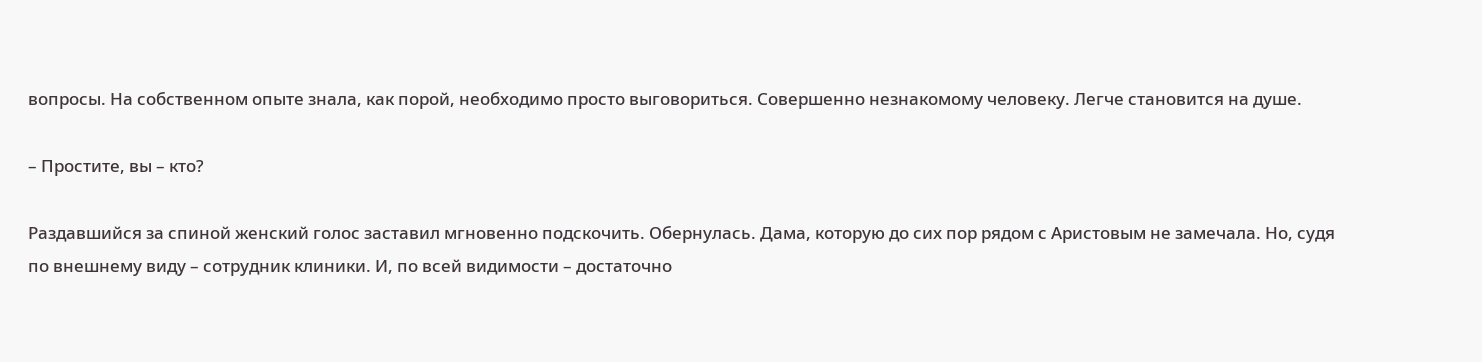вопросы. На собственном опыте знала, как порой, необходимо просто выговориться. Совершенно незнакомому человеку. Легче становится на душе.

– Простите, вы – кто?

Раздавшийся за спиной женский голос заставил мгновенно подскочить. Обернулась. Дама, которую до сих пор рядом с Аристовым не замечала. Но, судя по внешнему виду – сотрудник клиники. И, по всей видимости – достаточно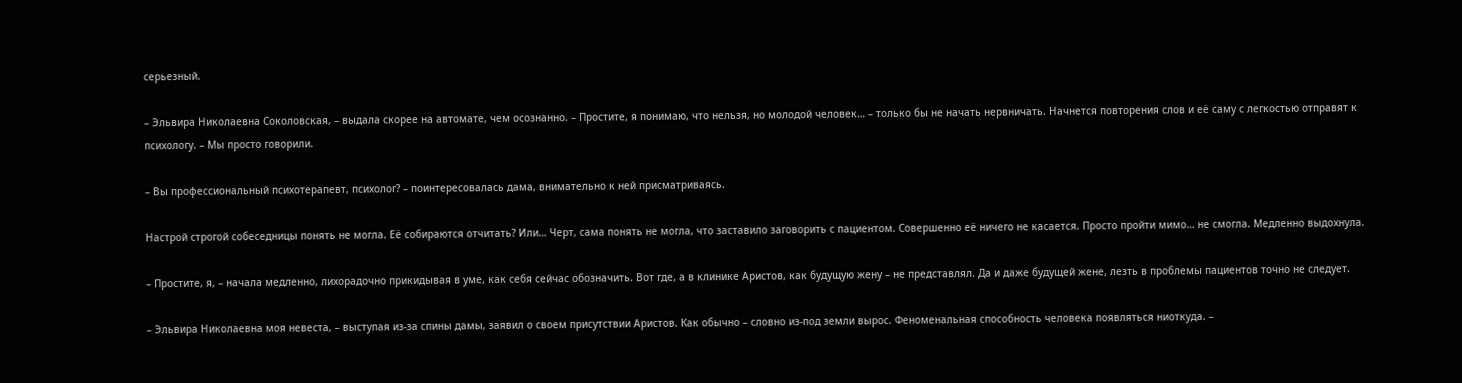серьезный.

– Эльвира Николаевна Соколовская, – выдала скорее на автомате, чем осознанно. – Простите, я понимаю, что нельзя, но молодой человек… – только бы не начать нервничать. Начнется повторения слов и её саму с легкостью отправят к психологу. – Мы просто говорили.

– Вы профессиональный психотерапевт, психолог? – поинтересовалась дама, внимательно к ней присматриваясь.

Настрой строгой собеседницы понять не могла. Её собираются отчитать? Или… Черт, сама понять не могла, что заставило заговорить с пациентом. Совершенно её ничего не касается. Просто пройти мимо… не смогла. Медленно выдохнула.

– Простите, я, – начала медленно, лихорадочно прикидывая в уме, как себя сейчас обозначить. Вот где, а в клинике Аристов, как будущую жену – не представлял. Да и даже будущей жене, лезть в проблемы пациентов точно не следует.

– Эльвира Николаевна моя невеста, – выступая из-за спины дамы, заявил о своем присутствии Аристов. Как обычно – словно из-под земли вырос. Феноменальная способность человека появляться ниоткуда. –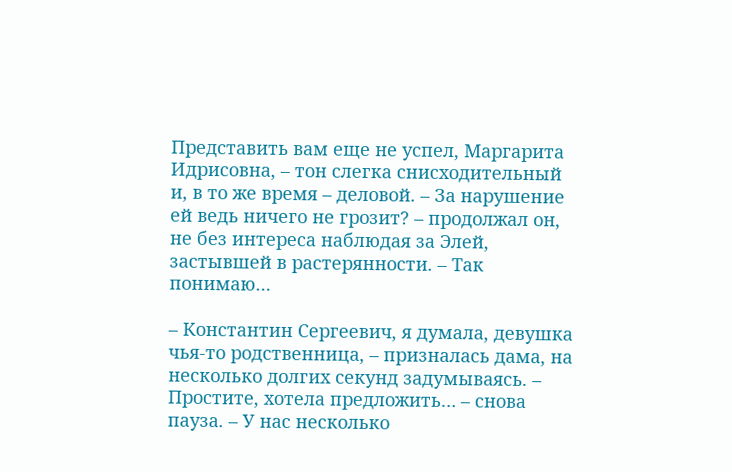Представить вам еще не успел, Маргарита Идрисовна, – тон слегка снисходительный и, в то же время – деловой. – За нарушение ей ведь ничего не грозит? – продолжал он, не без интереса наблюдая за Элей, застывшей в растерянности. – Так понимаю…

– Константин Сергеевич, я думала, девушка чья-то родственница, – призналась дама, на несколько долгих секунд задумываясь. – Простите, хотела предложить… – снова пауза. – У нас несколько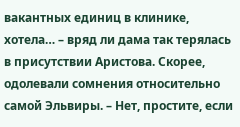вакантных единиц в клинике, хотела… – вряд ли дама так терялась в присутствии Аристова. Скорее, одолевали сомнения относительно самой Эльвиры. – Нет, простите, если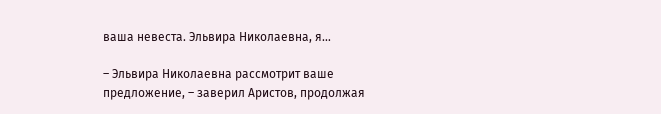ваша невеста. Эльвира Николаевна, я…

– Эльвира Николаевна рассмотрит ваше предложение, – заверил Аристов, продолжая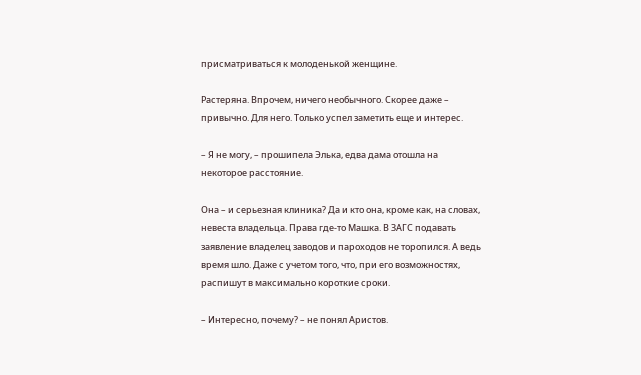присматриваться к молоденькой женщине.

Растеряна. Впрочем, ничего необычного. Скорее даже – привычно. Для него. Только успел заметить еще и интерес.

– Я не могу, – прошипела Элька, едва дама отошла на некоторое расстояние.

Она – и серьезная клиника? Да и кто она, кроме как, на словах, невеста владельца. Права где-то Машка. В ЗАГС подавать заявление владелец заводов и пароходов не торопился. А ведь время шло. Даже с учетом того, что, при его возможностях, распишут в максимально короткие сроки.

– Интересно, почему? – не понял Аристов.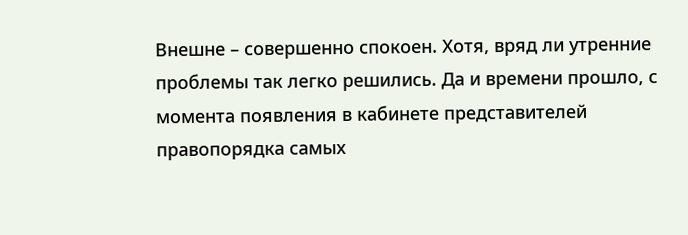Внешне – совершенно спокоен. Хотя, вряд ли утренние проблемы так легко решились. Да и времени прошло, с момента появления в кабинете представителей правопорядка самых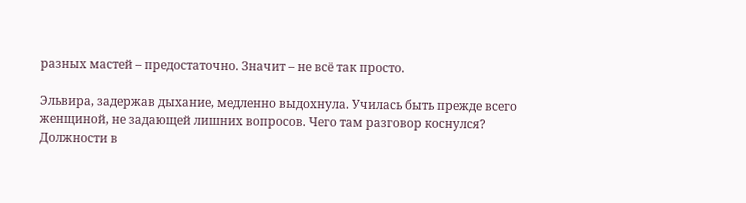разных мастей – предостаточно. Значит – не всё так просто.

Эльвира, задержав дыхание, медленно выдохнула. Училась быть прежде всего женщиной, не задающей лишних вопросов. Чего там разговор коснулся? Должности в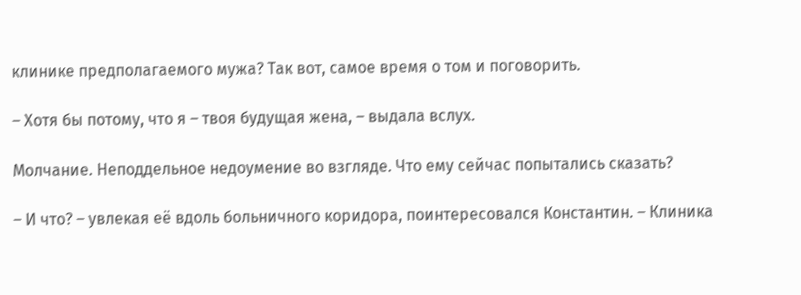клинике предполагаемого мужа? Так вот, самое время о том и поговорить.

– Хотя бы потому, что я – твоя будущая жена, – выдала вслух.

Молчание. Неподдельное недоумение во взгляде. Что ему сейчас попытались сказать?

– И что? – увлекая её вдоль больничного коридора, поинтересовался Константин. – Клиника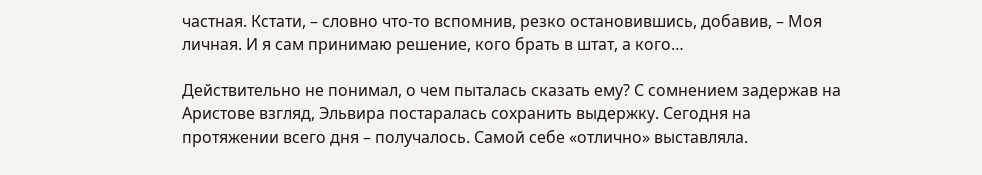частная. Кстати, – словно что-то вспомнив, резко остановившись, добавив, – Моя личная. И я сам принимаю решение, кого брать в штат, а кого…

Действительно не понимал, о чем пыталась сказать ему? С сомнением задержав на Аристове взгляд, Эльвира постаралась сохранить выдержку. Сегодня на протяжении всего дня – получалось. Самой себе «отлично» выставляла.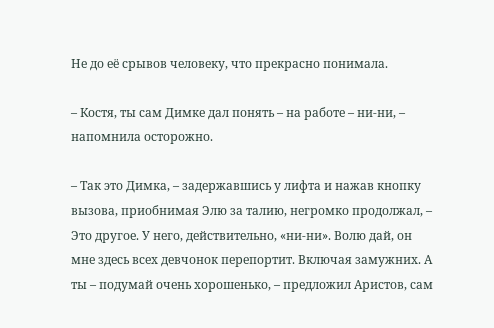Не до её срывов человеку, что прекрасно понимала.

– Костя, ты сам Димке дал понять – на работе – ни-ни, – напомнила осторожно.

– Так это Димка, – задержавшись у лифта и нажав кнопку вызова, приобнимая Элю за талию, негромко продолжал, – Это другое. У него, действительно, «ни-ни». Волю дай, он мне здесь всех девчонок перепортит. Включая замужних. А ты – подумай очень хорошенько, – предложил Аристов, сам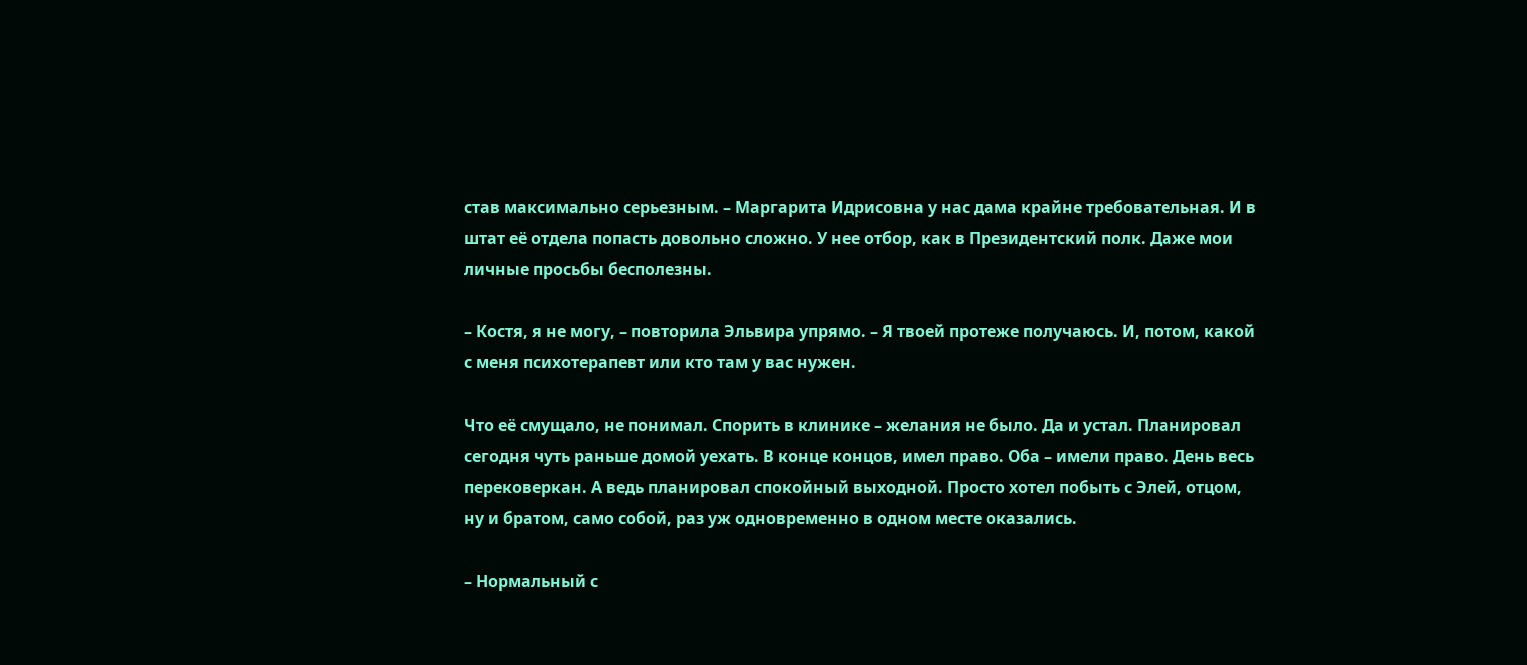став максимально серьезным. – Маргарита Идрисовна у нас дама крайне требовательная. И в штат её отдела попасть довольно сложно. У нее отбор, как в Президентский полк. Даже мои личные просьбы бесполезны.

– Костя, я не могу, – повторила Эльвира упрямо. – Я твоей протеже получаюсь. И, потом, какой с меня психотерапевт или кто там у вас нужен.

Что её смущало, не понимал. Спорить в клинике – желания не было. Да и устал. Планировал сегодня чуть раньше домой уехать. В конце концов, имел право. Оба – имели право. День весь перековеркан. А ведь планировал спокойный выходной. Просто хотел побыть с Элей, отцом, ну и братом, само собой, раз уж одновременно в одном месте оказались.

– Нормальный с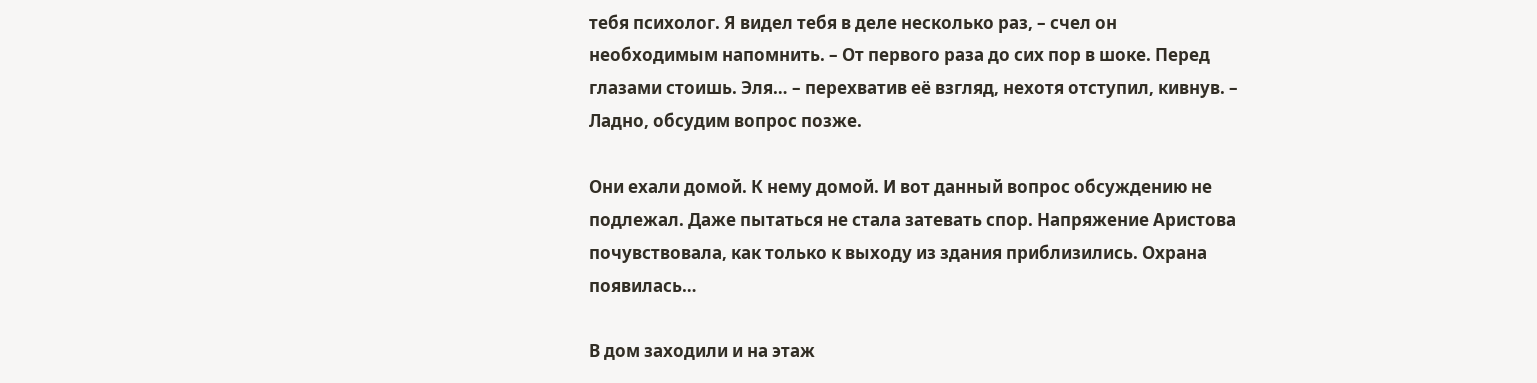тебя психолог. Я видел тебя в деле несколько раз, – счел он необходимым напомнить. – От первого раза до сих пор в шоке. Перед глазами стоишь. Эля… – перехватив её взгляд, нехотя отступил, кивнув. – Ладно, обсудим вопрос позже.

Они ехали домой. К нему домой. И вот данный вопрос обсуждению не подлежал. Даже пытаться не стала затевать спор. Напряжение Аристова почувствовала, как только к выходу из здания приблизились. Охрана появилась…

В дом заходили и на этаж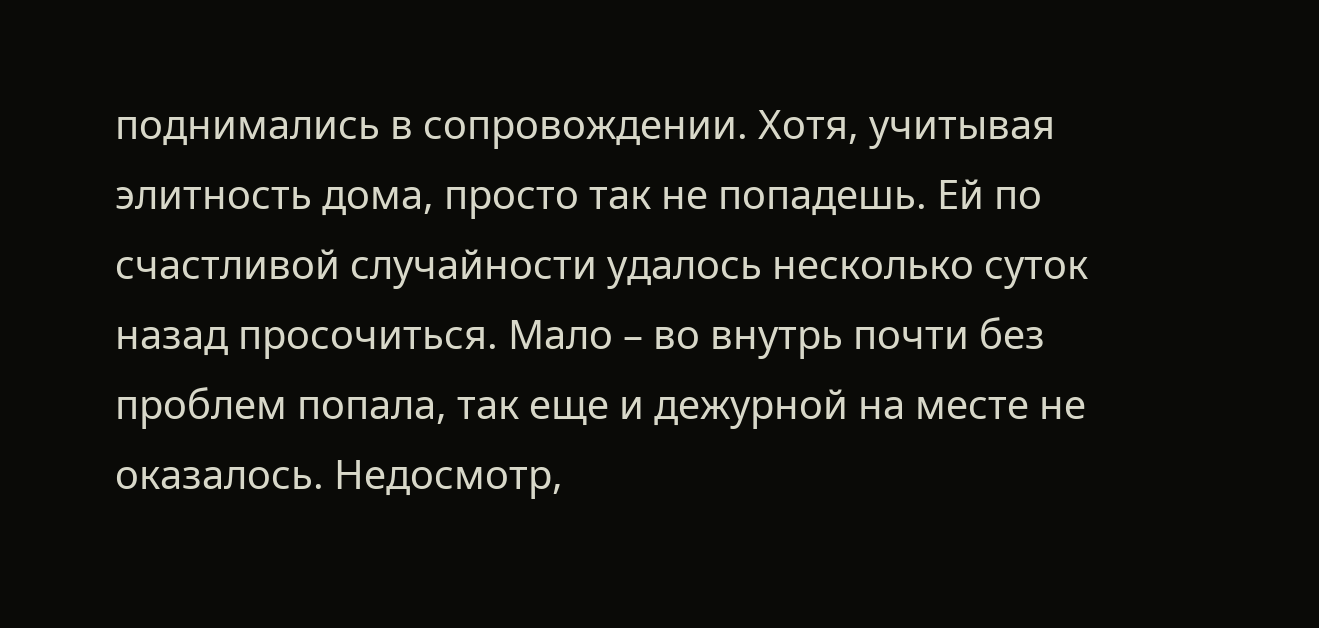поднимались в сопровождении. Хотя, учитывая элитность дома, просто так не попадешь. Ей по счастливой случайности удалось несколько суток назад просочиться. Мало – во внутрь почти без проблем попала, так еще и дежурной на месте не оказалось. Недосмотр,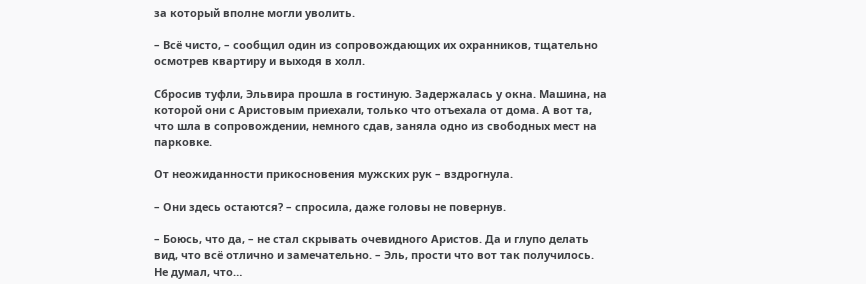за который вполне могли уволить.

– Всё чисто, – сообщил один из сопровождающих их охранников, тщательно осмотрев квартиру и выходя в холл.

Сбросив туфли, Эльвира прошла в гостиную. Задержалась у окна. Машина, на которой они с Аристовым приехали, только что отъехала от дома. А вот та, что шла в сопровождении, немного сдав, заняла одно из свободных мест на парковке.

От неожиданности прикосновения мужских рук – вздрогнула.

– Они здесь остаются? – спросила, даже головы не повернув.

– Боюсь, что да, – не стал скрывать очевидного Аристов. Да и глупо делать вид, что всё отлично и замечательно. – Эль, прости что вот так получилось. Не думал, что…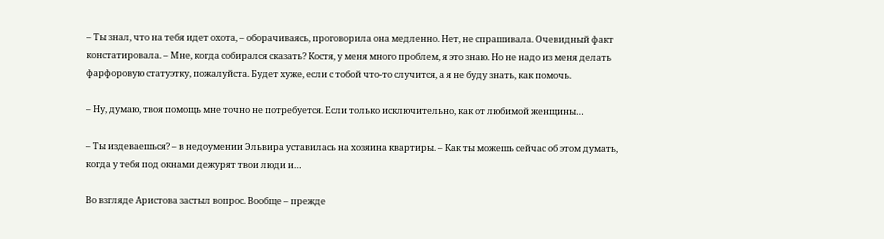– Ты знал, что на тебя идет охота, – оборачиваясь, проговорила она медленно. Нет, не спрашивала. Очевидный факт констатировала. – Мне, когда собирался сказать? Костя, у меня много проблем, я это знаю. Но не надо из меня делать фарфоровую статуэтку, пожалуйста. Будет хуже, если с тобой что-то случится, а я не буду знать, как помочь.

– Ну, думаю, твоя помощь мне точно не потребуется. Если только исключительно, как от любимой женщины…

– Ты издеваешься? – в недоумении Эльвира уставилась на хозяина квартиры. – Как ты можешь сейчас об этом думать, когда у тебя под окнами дежурят твои люди и…

Во взгляде Аристова застыл вопрос. Вообще – прежде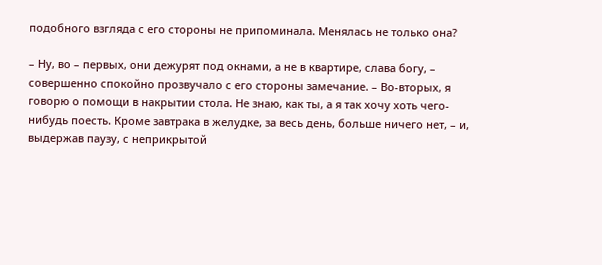подобного взгляда с его стороны не припоминала. Менялась не только она?

– Ну, во – первых, они дежурят под окнами, а не в квартире, слава богу, – совершенно спокойно прозвучало с его стороны замечание. – Во-вторых, я говорю о помощи в накрытии стола. Не знаю, как ты, а я так хочу хоть чего-нибудь поесть. Кроме завтрака в желудке, за весь день, больше ничего нет, – и, выдержав паузу, с неприкрытой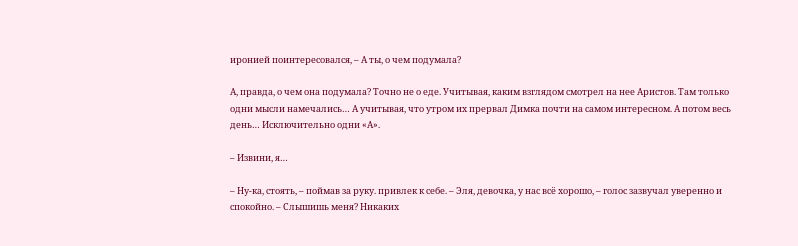иронией поинтересовался, – А ты, о чем подумала?

А, правда, о чем она подумала? Точно не о еде. Учитывая, каким взглядом смотрел на нее Аристов. Там только одни мысли намечались… А учитывая, что утром их прервал Димка почти на самом интересном. А потом весь день… Исключительно одни «А».

– Извини, я…

– Ну-ка, стоять, – поймав за руку. привлек к себе. – Эля, девочка, у нас всё хорошо, – голос зазвучал уверенно и спокойно. – Слышишь меня? Никаких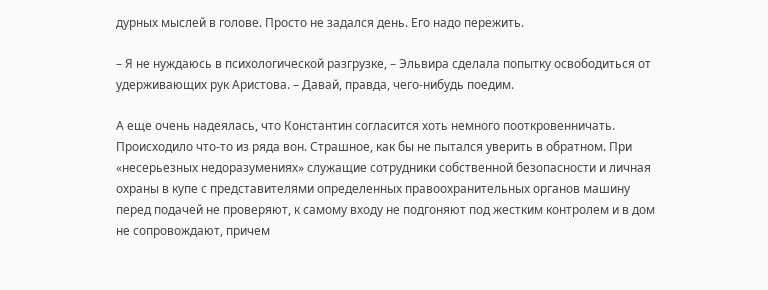дурных мыслей в голове. Просто не задался день. Его надо пережить.

– Я не нуждаюсь в психологической разгрузке, – Эльвира сделала попытку освободиться от удерживающих рук Аристова. – Давай, правда, чего-нибудь поедим.

А еще очень надеялась, что Константин согласится хоть немного пооткровенничать. Происходило что-то из ряда вон. Страшное, как бы не пытался уверить в обратном. При «несерьезных недоразумениях» служащие сотрудники собственной безопасности и личная охраны в купе с представителями определенных правоохранительных органов машину перед подачей не проверяют, к самому входу не подгоняют под жестким контролем и в дом не сопровождают, причем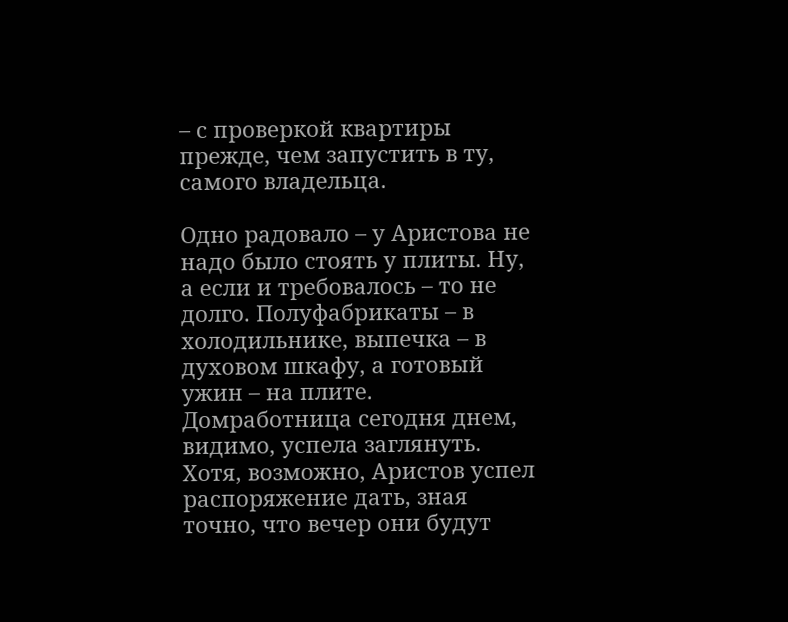– с проверкой квартиры прежде, чем запустить в ту, самого владельца.

Одно радовало – у Аристова не надо было стоять у плиты. Ну, а если и требовалось – то не долго. Полуфабрикаты – в холодильнике, выпечка – в духовом шкафу, а готовый ужин – на плите. Домработница сегодня днем, видимо, успела заглянуть. Хотя, возможно, Аристов успел распоряжение дать, зная точно, что вечер они будут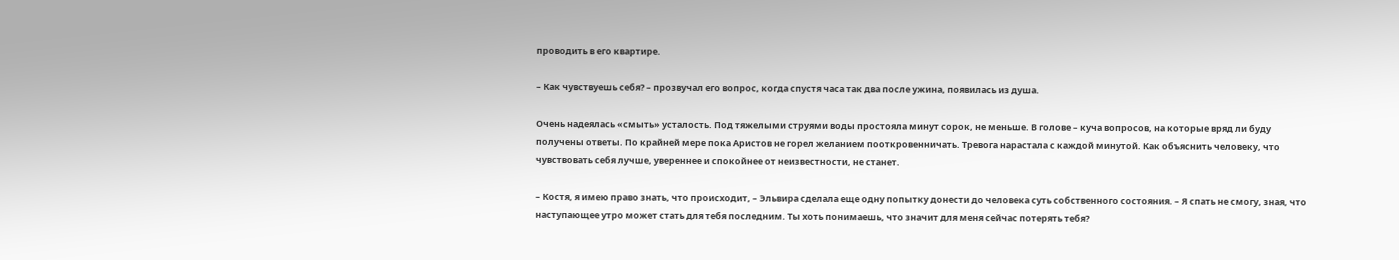проводить в его квартире.

– Как чувствуешь себя? – прозвучал его вопрос, когда спустя часа так два после ужина, появилась из душа.

Очень надеялась «смыть» усталость. Под тяжелыми струями воды простояла минут сорок, не меньше. В голове – куча вопросов, на которые вряд ли буду получены ответы. По крайней мере пока Аристов не горел желанием пооткровенничать. Тревога нарастала с каждой минутой. Как объяснить человеку, что чувствовать себя лучше, увереннее и спокойнее от неизвестности, не станет.

– Костя, я имею право знать, что происходит, – Эльвира сделала еще одну попытку донести до человека суть собственного состояния. – Я спать не смогу, зная, что наступающее утро может стать для тебя последним. Ты хоть понимаешь, что значит для меня сейчас потерять тебя?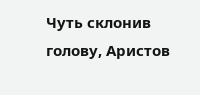Чуть склонив голову, Аристов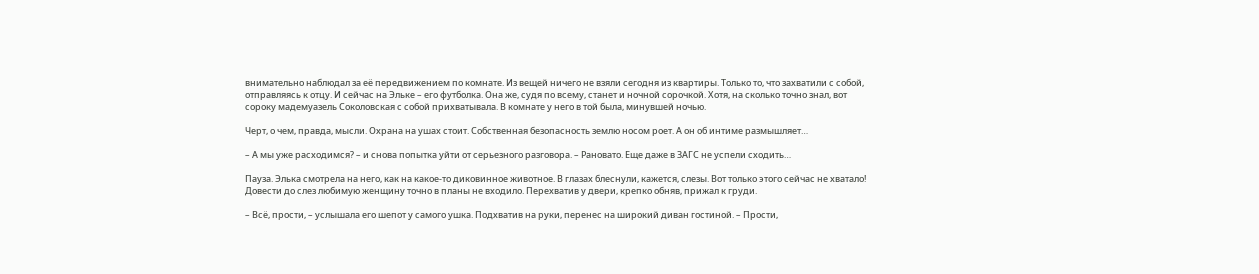внимательно наблюдал за её передвижением по комнате. Из вещей ничего не взяли сегодня из квартиры. Только то, что захватили с собой, отправляясь к отцу. И сейчас на Эльке – его футболка. Она же, судя по всему, станет и ночной сорочкой. Хотя, на сколько точно знал, вот сороку мадемуазель Соколовская с собой прихватывала. В комнате у него в той была, минувшей ночью.

Черт, о чем, правда, мысли. Охрана на ушах стоит. Собственная безопасность землю носом роет. А он об интиме размышляет…

– А мы уже расходимся? – и снова попытка уйти от серьезного разговора. – Рановато. Еще даже в ЗАГС не успели сходить…

Пауза. Элька смотрела на него, как на какое-то диковинное животное. В глазах блеснули, кажется, слезы. Вот только этого сейчас не хватало! Довести до слез любимую женщину точно в планы не входило. Перехватив у двери, крепко обняв, прижал к груди.

– Всё, прости, – услышала его шепот у самого ушка. Подхватив на руки, перенес на широкий диван гостиной. – Прости,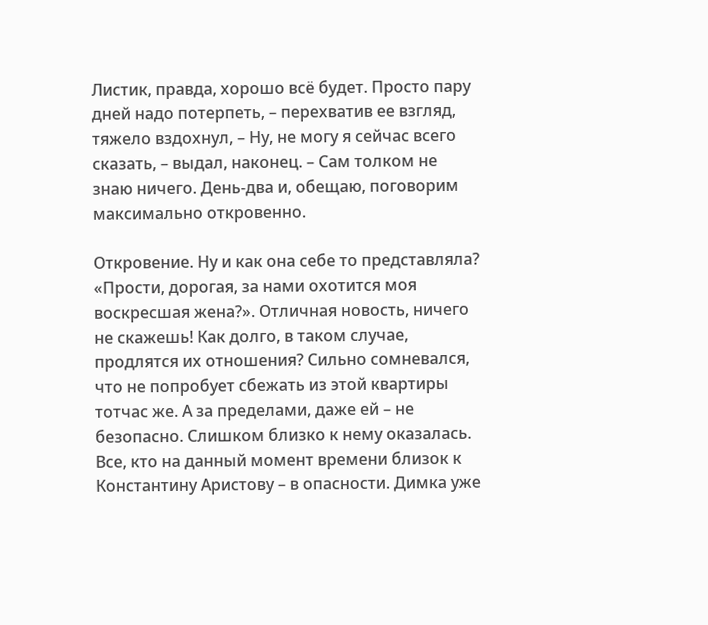Листик, правда, хорошо всё будет. Просто пару дней надо потерпеть, – перехватив ее взгляд, тяжело вздохнул, – Ну, не могу я сейчас всего сказать, – выдал, наконец. – Сам толком не знаю ничего. День-два и, обещаю, поговорим максимально откровенно.

Откровение. Ну и как она себе то представляла? «Прости, дорогая, за нами охотится моя воскресшая жена?». Отличная новость, ничего не скажешь! Как долго, в таком случае, продлятся их отношения? Сильно сомневался, что не попробует сбежать из этой квартиры тотчас же. А за пределами, даже ей – не безопасно. Слишком близко к нему оказалась. Все, кто на данный момент времени близок к Константину Аристову – в опасности. Димка уже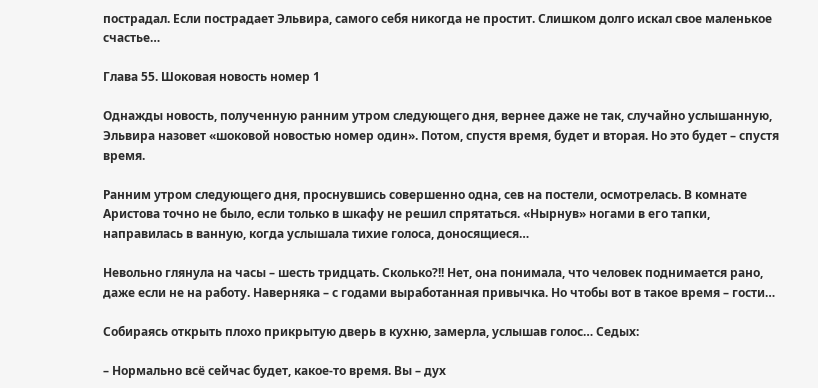пострадал. Если пострадает Эльвира, самого себя никогда не простит. Слишком долго искал свое маленькое счастье…

Глава 55. Шоковая новость номер 1

Однажды новость, полученную ранним утром следующего дня, вернее даже не так, случайно услышанную, Эльвира назовет «шоковой новостью номер один». Потом, спустя время, будет и вторая. Но это будет – спустя время.

Ранним утром следующего дня, проснувшись совершенно одна, сев на постели, осмотрелась. В комнате Аристова точно не было, если только в шкафу не решил спрятаться. «Нырнув» ногами в его тапки, направилась в ванную, когда услышала тихие голоса, доносящиеся…

Невольно глянула на часы – шесть тридцать. Сколько?!! Нет, она понимала, что человек поднимается рано, даже если не на работу. Наверняка – с годами выработанная привычка. Но чтобы вот в такое время – гости…

Собираясь открыть плохо прикрытую дверь в кухню, замерла, услышав голос… Седых:

– Нормально всё сейчас будет, какое-то время. Вы – дух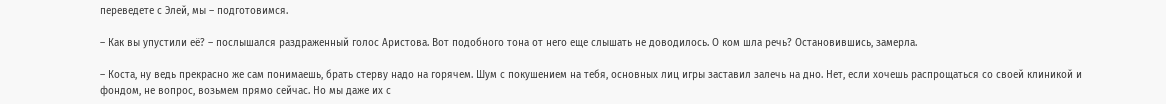переведете с Элей, мы – подготовимся.

– Как вы упустили её? – послышался раздраженный голос Аристова. Вот подобного тона от него еще слышать не доводилось. О ком шла речь? Остановившись, замерла.

– Коста, ну ведь прекрасно же сам понимаешь, брать стерву надо на горячем. Шум с покушением на тебя, основных лиц игры заставил залечь на дно. Нет, если хочешь распрощаться со своей клиникой и фондом, не вопрос, возьмем прямо сейчас. Но мы даже их с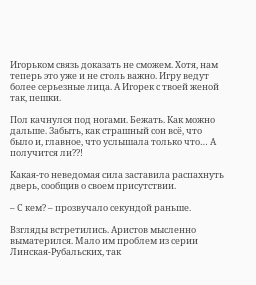Игорьком связь доказать не сможем. Хотя, нам теперь это уже и не столь важно. Игру ведут более серьезные лица. А Игорек с твоей женой так, пешки.

Пол качнулся под ногами. Бежать. Как можно дальше. Забыть, как страшный сон всё, что было и, главное, что услышала только что… А получится ли??!

Какая-то неведомая сила заставила распахнуть дверь, сообщив о своем присутствии.

– С кем? – прозвучало секундой раньше.

Взгляды встретились. Аристов мысленно выматерился. Мало им проблем из серии Линская-Рубальских, так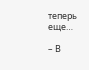теперь еще…

– В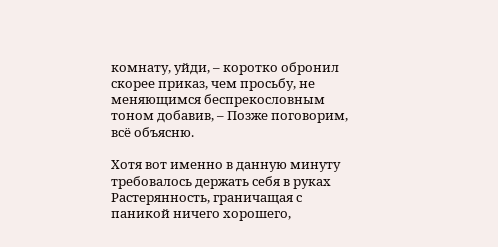комнату, уйди, – коротко обронил скорее приказ, чем просьбу, не меняющимся беспрекословным тоном добавив, – Позже поговорим, всё объясню.

Хотя вот именно в данную минуту требовалось держать себя в руках Растерянность, граничащая с паникой ничего хорошего,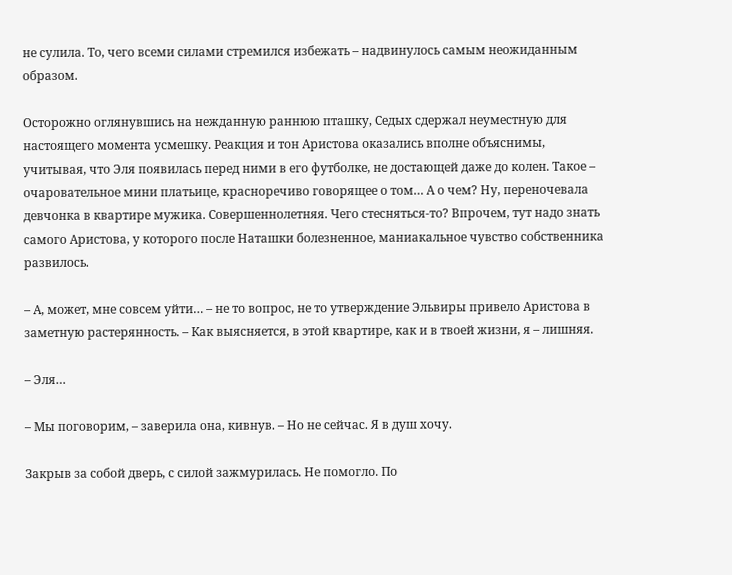не сулила. То, чего всеми силами стремился избежать – надвинулось самым неожиданным образом.

Осторожно оглянувшись на нежданную раннюю пташку, Седых сдержал неуместную для настоящего момента усмешку. Реакция и тон Аристова оказались вполне объяснимы, учитывая, что Эля появилась перед ними в его футболке, не достающей даже до колен. Такое – очаровательное мини платьице, красноречиво говорящее о том… А о чем? Ну, переночевала девчонка в квартире мужика. Совершеннолетняя. Чего стесняться-то? Впрочем, тут надо знать самого Аристова, у которого после Наташки болезненное, маниакальное чувство собственника развилось.

– А, может, мне совсем уйти… – не то вопрос, не то утверждение Эльвиры привело Аристова в заметную растерянность. – Как выясняется, в этой квартире, как и в твоей жизни, я – лишняя.

– Эля…

– Мы поговорим, – заверила она, кивнув. – Но не сейчас. Я в душ хочу.

Закрыв за собой дверь, с силой зажмурилась. Не помогло. По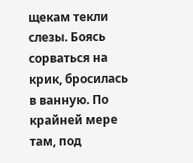щекам текли слезы. Боясь сорваться на крик, бросилась в ванную. По крайней мере там, под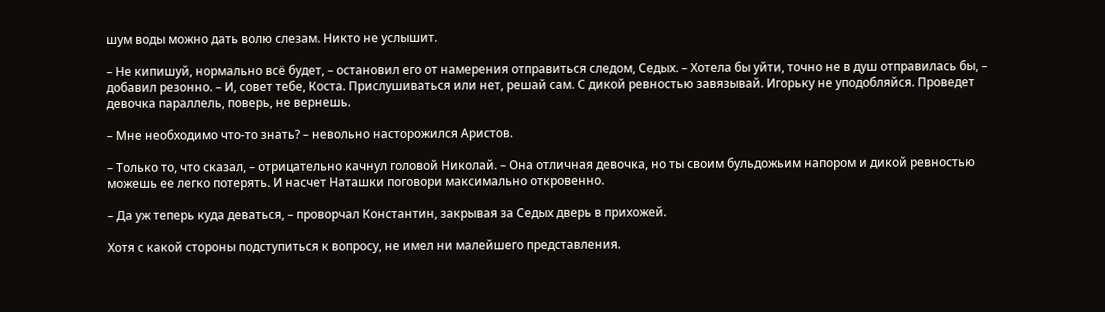шум воды можно дать волю слезам. Никто не услышит.

– Не кипишуй, нормально всё будет, – остановил его от намерения отправиться следом, Седых. – Хотела бы уйти, точно не в душ отправилась бы, – добавил резонно. – И, совет тебе, Коста. Прислушиваться или нет, решай сам. С дикой ревностью завязывай. Игорьку не уподобляйся. Проведет девочка параллель, поверь, не вернешь.

– Мне необходимо что-то знать? – невольно насторожился Аристов.

– Только то, что сказал, – отрицательно качнул головой Николай. – Она отличная девочка, но ты своим бульдожьим напором и дикой ревностью можешь ее легко потерять. И насчет Наташки поговори максимально откровенно.

– Да уж теперь куда деваться, – проворчал Константин, закрывая за Седых дверь в прихожей.

Хотя с какой стороны подступиться к вопросу, не имел ни малейшего представления.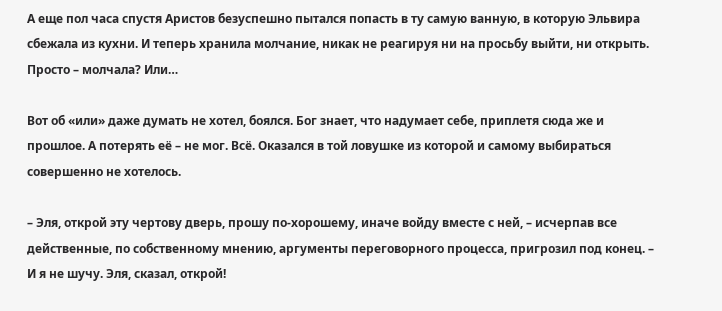А еще пол часа спустя Аристов безуспешно пытался попасть в ту самую ванную, в которую Эльвира сбежала из кухни. И теперь хранила молчание, никак не реагируя ни на просьбу выйти, ни открыть. Просто – молчала? Или…

Вот об «или» даже думать не хотел, боялся. Бог знает, что надумает себе, приплетя сюда же и прошлое. А потерять её – не мог. Всё. Оказался в той ловушке из которой и самому выбираться совершенно не хотелось.

– Эля, открой эту чертову дверь, прошу по-хорошему, иначе войду вместе с ней, – исчерпав все действенные, по собственному мнению, аргументы переговорного процесса, пригрозил под конец. – И я не шучу. Эля, сказал, открой!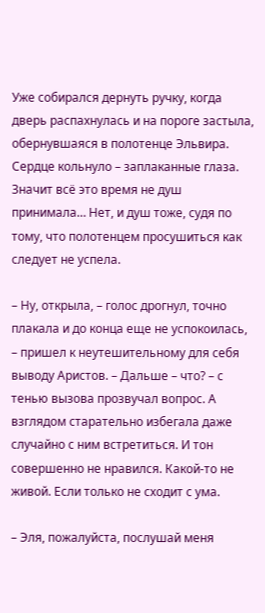Уже собирался дернуть ручку, когда дверь распахнулась и на пороге застыла, обернувшаяся в полотенце Эльвира. Сердце кольнуло – заплаканные глаза. Значит всё это время не душ принимала… Нет, и душ тоже, судя по тому, что полотенцем просушиться как следует не успела.

– Ну, открыла, – голос дрогнул, точно плакала и до конца еще не успокоилась, – пришел к неутешительному для себя выводу Аристов. – Дальше – что? – с тенью вызова прозвучал вопрос. А взглядом старательно избегала даже случайно с ним встретиться. И тон совершенно не нравился. Какой-то не живой. Если только не сходит с ума.

– Эля, пожалуйста, послушай меня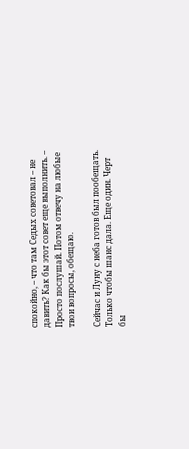спокойно, – что там Седых советовал – не давить? Как бы этот совет еще выполнить. – Просто послушай. Потом отвечу на любые твои вопросы, обещаю.

Сейчас и Луну с неба готов был пообещать. Только чтобы шанс дала. Еще один. Черт бы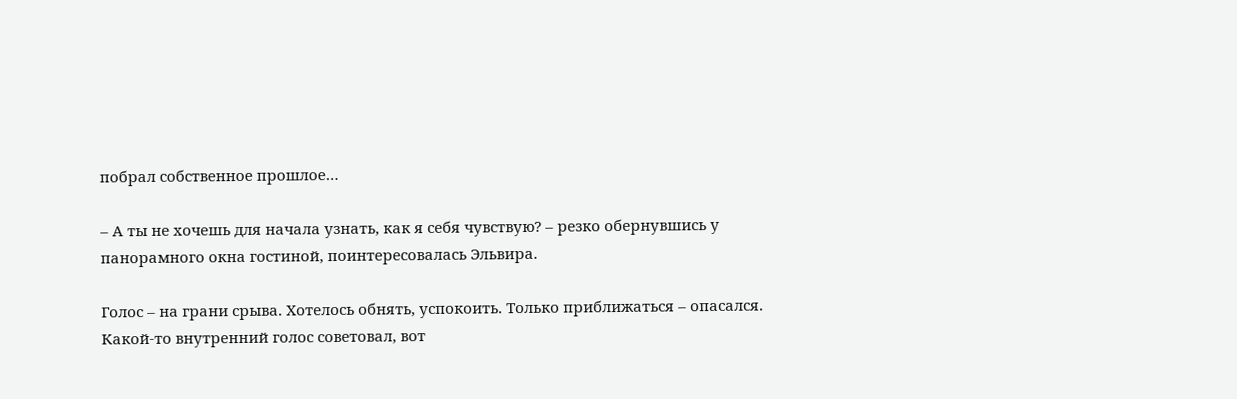побрал собственное прошлое…

– А ты не хочешь для начала узнать, как я себя чувствую? – резко обернувшись у панорамного окна гостиной, поинтересовалась Эльвира.

Голос – на грани срыва. Хотелось обнять, успокоить. Только приближаться – опасался. Какой-то внутренний голос советовал, вот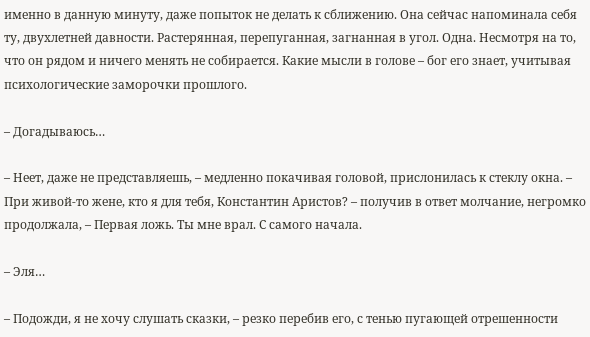именно в данную минуту, даже попыток не делать к сближению. Она сейчас напоминала себя ту, двухлетней давности. Растерянная, перепуганная, загнанная в угол. Одна. Несмотря на то, что он рядом и ничего менять не собирается. Какие мысли в голове – бог его знает, учитывая психологические заморочки прошлого.

– Догадываюсь…

– Неет, даже не представляешь, – медленно покачивая головой, прислонилась к стеклу окна. – При живой-то жене, кто я для тебя, Константин Аристов? – получив в ответ молчание, негромко продолжала, – Первая ложь. Ты мне врал. С самого начала.

– Эля…

– Подожди, я не хочу слушать сказки, – резко перебив его, с тенью пугающей отрешенности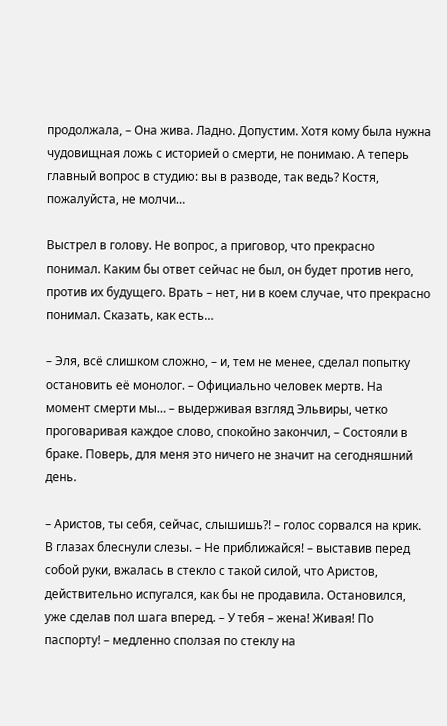продолжала, – Она жива. Ладно. Допустим. Хотя кому была нужна чудовищная ложь с историей о смерти, не понимаю. А теперь главный вопрос в студию: вы в разводе, так ведь? Костя, пожалуйста, не молчи…

Выстрел в голову. Не вопрос, а приговор, что прекрасно понимал. Каким бы ответ сейчас не был, он будет против него, против их будущего. Врать – нет, ни в коем случае, что прекрасно понимал. Сказать, как есть…

– Эля, всё слишком сложно, – и, тем не менее, сделал попытку остановить её монолог. – Официально человек мертв. На момент смерти мы… – выдерживая взгляд Эльвиры, четко проговаривая каждое слово, спокойно закончил, – Состояли в браке. Поверь, для меня это ничего не значит на сегодняшний день.

– Аристов, ты себя, сейчас, слышишь?! – голос сорвался на крик. В глазах блеснули слезы. – Не приближайся! – выставив перед собой руки, вжалась в стекло с такой силой, что Аристов, действительно испугался, как бы не продавила. Остановился, уже сделав пол шага вперед. – У тебя – жена! Живая! По паспорту! – медленно сползая по стеклу на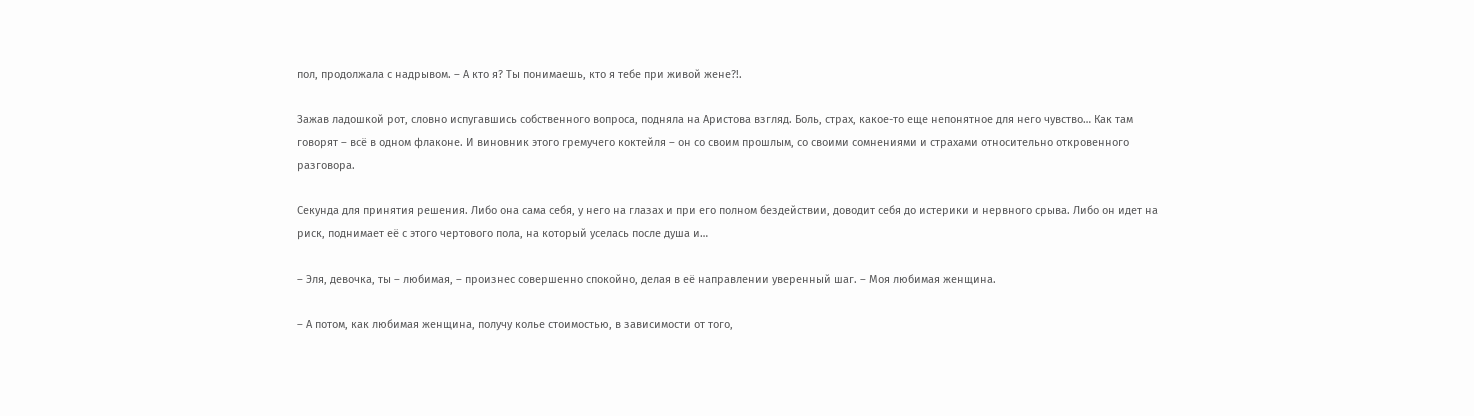пол, продолжала с надрывом. – А кто я? Ты понимаешь, кто я тебе при живой жене?!.

Зажав ладошкой рот, словно испугавшись собственного вопроса, подняла на Аристова взгляд. Боль, страх, какое-то еще непонятное для него чувство… Как там говорят – всё в одном флаконе. И виновник этого гремучего коктейля – он со своим прошлым, со своими сомнениями и страхами относительно откровенного разговора.

Секунда для принятия решения. Либо она сама себя, у него на глазах и при его полном бездействии, доводит себя до истерики и нервного срыва. Либо он идет на риск, поднимает её с этого чертового пола, на который уселась после душа и…

– Эля, девочка, ты – любимая, – произнес совершенно спокойно, делая в её направлении уверенный шаг. – Моя любимая женщина.

– А потом, как любимая женщина, получу колье стоимостью, в зависимости от того,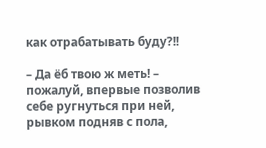как отрабатывать буду?!!

– Да ёб твою ж меть! – пожалуй, впервые позволив себе ругнуться при ней, рывком подняв с пола,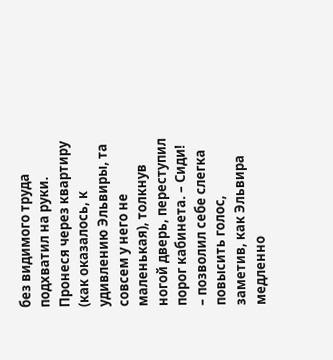без видимого труда подхватил на руки. Пронеся через квартиру (как оказалось, к удивлению Эльвиры, та совсем у него не маленькая), толкнув ногой дверь, переступил порог кабинета. – Сиди! – позволил себе слегка повысить голос, заметив, как Эльвира медленно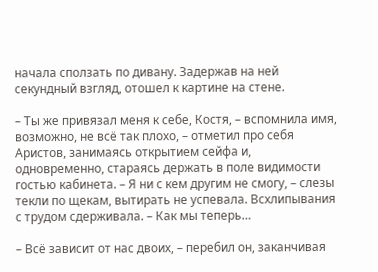начала сползать по дивану. Задержав на ней секундный взгляд, отошел к картине на стене.

– Ты же привязал меня к себе, Костя, – вспомнила имя, возможно, не всё так плохо, – отметил про себя Аристов, занимаясь открытием сейфа и, одновременно, стараясь держать в поле видимости гостью кабинета. – Я ни с кем другим не смогу, – слезы текли по щекам, вытирать не успевала. Всхлипывания с трудом сдерживала. – Как мы теперь…

– Всё зависит от нас двоих, – перебил он, заканчивая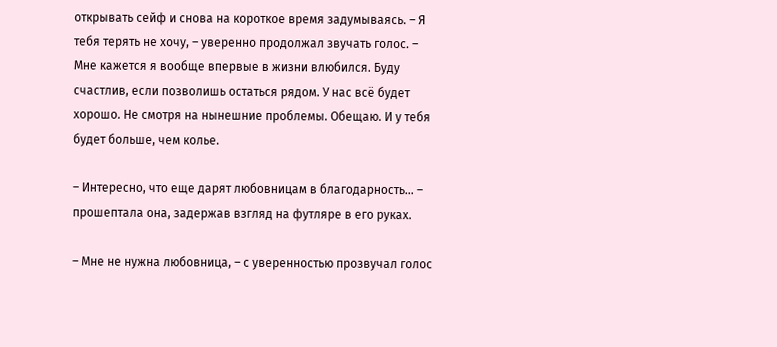открывать сейф и снова на короткое время задумываясь. – Я тебя терять не хочу, – уверенно продолжал звучать голос. – Мне кажется я вообще впервые в жизни влюбился. Буду счастлив, если позволишь остаться рядом. У нас всё будет хорошо. Не смотря на нынешние проблемы. Обещаю. И у тебя будет больше, чем колье.

– Интересно, что еще дарят любовницам в благодарность… – прошептала она, задержав взгляд на футляре в его руках.

– Мне не нужна любовница, – с уверенностью прозвучал голос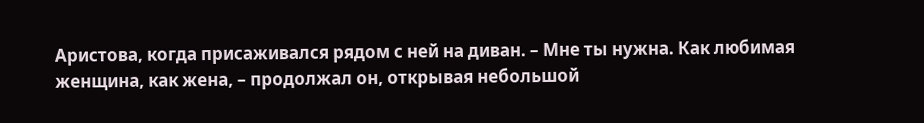Аристова, когда присаживался рядом с ней на диван. – Мне ты нужна. Как любимая женщина, как жена, – продолжал он, открывая небольшой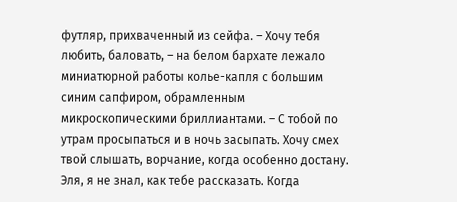футляр, прихваченный из сейфа. – Хочу тебя любить, баловать, – на белом бархате лежало миниатюрной работы колье-капля с большим синим сапфиром, обрамленным микроскопическими бриллиантами. – С тобой по утрам просыпаться и в ночь засыпать. Хочу смех твой слышать, ворчание, когда особенно достану. Эля, я не знал, как тебе рассказать. Когда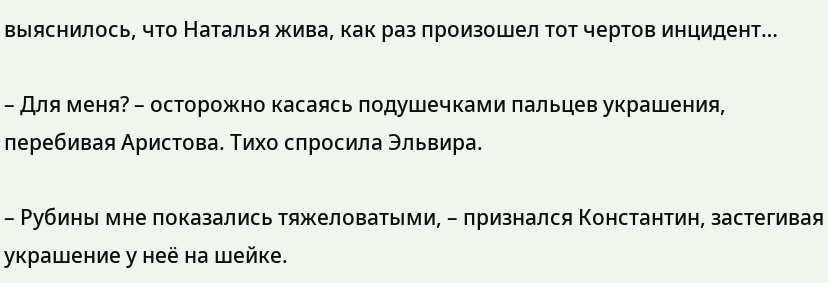выяснилось, что Наталья жива, как раз произошел тот чертов инцидент…

– Для меня? – осторожно касаясь подушечками пальцев украшения, перебивая Аристова. Тихо спросила Эльвира.

– Рубины мне показались тяжеловатыми, – признался Константин, застегивая украшение у неё на шейке.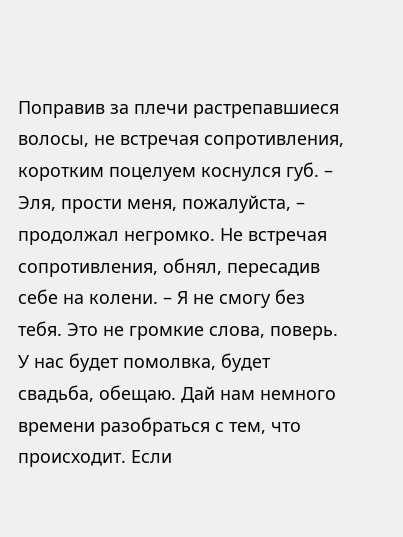Поправив за плечи растрепавшиеся волосы, не встречая сопротивления, коротким поцелуем коснулся губ. – Эля, прости меня, пожалуйста, – продолжал негромко. Не встречая сопротивления, обнял, пересадив себе на колени. – Я не смогу без тебя. Это не громкие слова, поверь. У нас будет помолвка, будет свадьба, обещаю. Дай нам немного времени разобраться с тем, что происходит. Если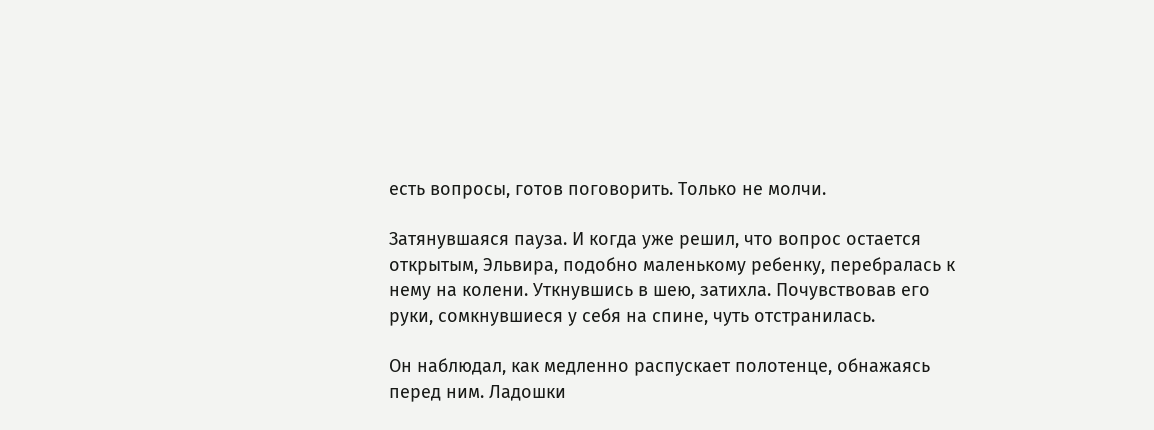есть вопросы, готов поговорить. Только не молчи.

Затянувшаяся пауза. И когда уже решил, что вопрос остается открытым, Эльвира, подобно маленькому ребенку, перебралась к нему на колени. Уткнувшись в шею, затихла. Почувствовав его руки, сомкнувшиеся у себя на спине, чуть отстранилась.

Он наблюдал, как медленно распускает полотенце, обнажаясь перед ним. Ладошки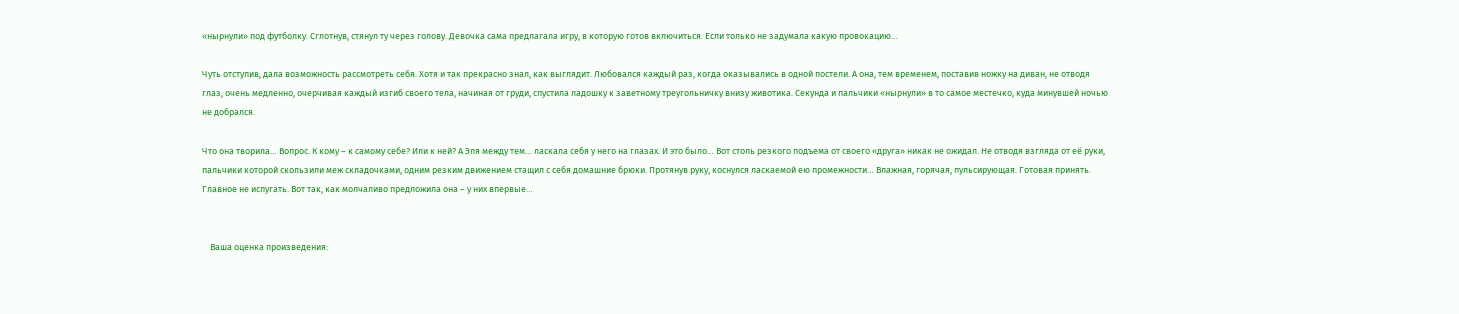«нырнули» под футболку. Сглотнув, стянул ту через голову. Девочка сама предлагала игру, в которую готов включиться. Если только не задумала какую провокацию…

Чуть отступив, дала возможность рассмотреть себя. Хотя и так прекрасно знал, как выглядит. Любовался каждый раз, когда оказывались в одной постели. А она, тем временем, поставив ножку на диван, не отводя глаз, очень медленно, очерчивая каждый изгиб своего тела, начиная от груди, спустила ладошку к заветному треугольничку внизу животика. Секунда и пальчики «нырнули» в то самое местечко, куда минувшей ночью не добрался.

Что она творила… Вопрос. К кому – к самому себе? Или к ней? А Эля между тем… ласкала себя у него на глазах. И это было… Вот столь резкого подъема от своего «друга» никак не ожидал. Не отводя взгляда от её руки, пальчики которой скользили меж складочками, одним резким движением стащил с себя домашние брюки. Протянув руку, коснулся ласкаемой ею промежности… Влажная, горячая, пульсирующая. Готовая принять. Главное не испугать. Вот так, как молчаливо предложила она – у них впервые…


    Ваша оценка произведения: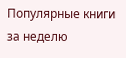Популярные книги за неделю